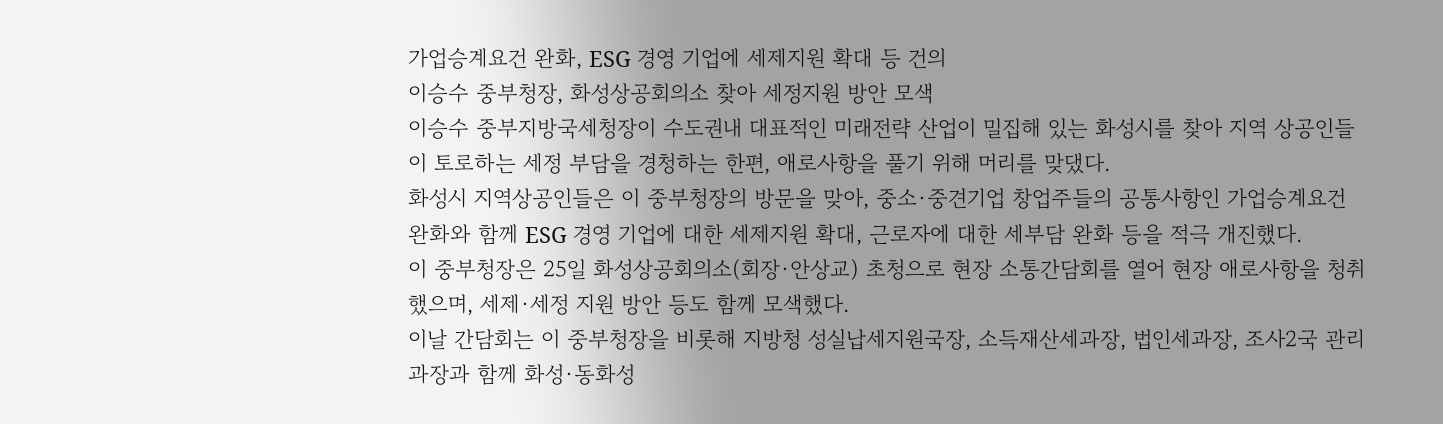가업승계요건 완화, ESG 경영 기업에 세제지원 확대 등 건의
이승수 중부청장, 화성상공회의소 찾아 세정지원 방안 모색
이승수 중부지방국세청장이 수도권내 대표적인 미래전략 산업이 밀집해 있는 화성시를 찾아 지역 상공인들이 토로하는 세정 부담을 경청하는 한편, 애로사항을 풀기 위해 머리를 맞댔다.
화성시 지역상공인들은 이 중부청장의 방문을 맞아, 중소·중견기업 창업주들의 공통사항인 가업승계요건 완화와 함께 ESG 경영 기업에 대한 세제지원 확대, 근로자에 대한 세부담 완화 등을 적극 개진했다.
이 중부청장은 25일 화성상공회의소(회장·안상교) 초청으로 현장 소통간담회를 열어 현장 애로사항을 청취했으며, 세제·세정 지원 방안 등도 함께 모색했다.
이날 간담회는 이 중부청장을 비롯해 지방청 성실납세지원국장, 소득재산세과장, 법인세과장, 조사2국 관리과장과 함께 화성·동화성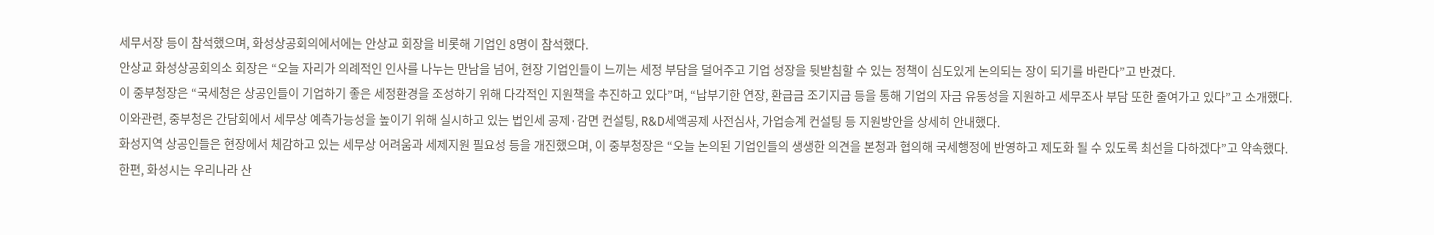세무서장 등이 참석했으며, 화성상공회의에서에는 안상교 회장을 비롯해 기업인 8명이 참석했다.
안상교 화성상공회의소 회장은 “오늘 자리가 의례적인 인사를 나누는 만남을 넘어, 현장 기업인들이 느끼는 세정 부담을 덜어주고 기업 성장을 뒷받침할 수 있는 정책이 심도있게 논의되는 장이 되기를 바란다”고 반겼다.
이 중부청장은 “국세청은 상공인들이 기업하기 좋은 세정환경을 조성하기 위해 다각적인 지원책을 추진하고 있다”며, “납부기한 연장, 환급금 조기지급 등을 통해 기업의 자금 유동성을 지원하고 세무조사 부담 또한 줄여가고 있다”고 소개했다.
이와관련, 중부청은 간담회에서 세무상 예측가능성을 높이기 위해 실시하고 있는 법인세 공제·감면 컨설팅, R&D세액공제 사전심사, 가업승계 컨설팅 등 지원방안을 상세히 안내했다.
화성지역 상공인들은 현장에서 체감하고 있는 세무상 어려움과 세제지원 필요성 등을 개진했으며, 이 중부청장은 “오늘 논의된 기업인들의 생생한 의견을 본청과 협의해 국세행정에 반영하고 제도화 될 수 있도록 최선을 다하겠다”고 약속했다.
한편, 화성시는 우리나라 산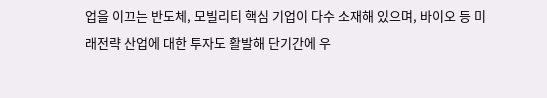업을 이끄는 반도체, 모빌리티 핵심 기업이 다수 소재해 있으며, 바이오 등 미래전략 산업에 대한 투자도 활발해 단기간에 우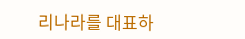리나라를 대표하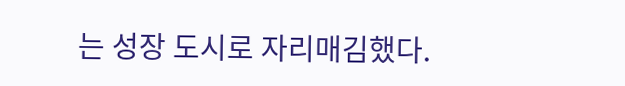는 성장 도시로 자리매김했다.